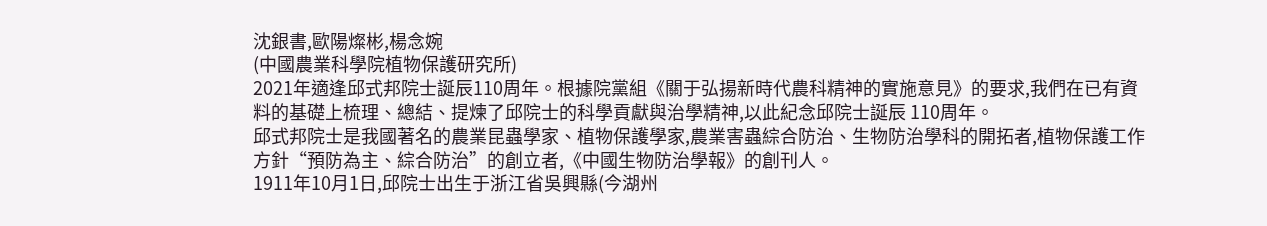沈銀書,歐陽燦彬,楊念婉
(中國農業科學院植物保護研究所)
2021年適逢邱式邦院士誕辰110周年。根據院黨組《關于弘揚新時代農科精神的實施意見》的要求,我們在已有資料的基礎上梳理、總結、提煉了邱院士的科學貢獻與治學精神,以此紀念邱院士誕辰 110周年。
邱式邦院士是我國著名的農業昆蟲學家、植物保護學家,農業害蟲綜合防治、生物防治學科的開拓者,植物保護工作方針“預防為主、綜合防治”的創立者,《中國生物防治學報》的創刊人。
1911年10月1日,邱院士出生于浙江省吳興縣(今湖州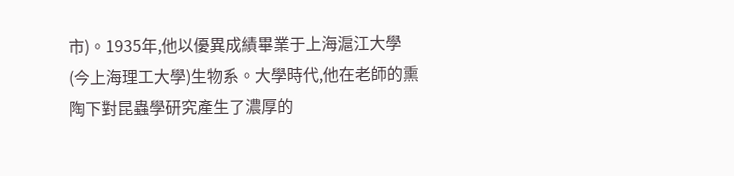市)。1935年,他以優異成績畢業于上海滬江大學(今上海理工大學)生物系。大學時代,他在老師的熏陶下對昆蟲學研究產生了濃厚的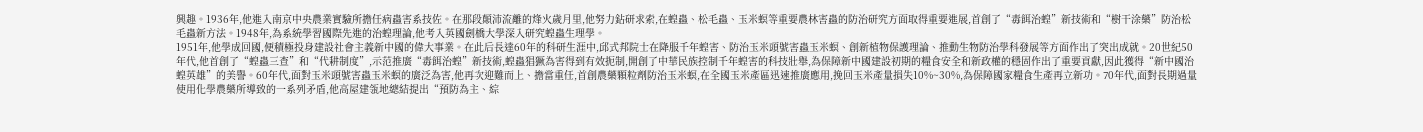興趣。1936年,他進入南京中央農業實驗所擔任病蟲害系技佐。在那段顛沛流離的烽火歲月里,他努力鉆研求索,在蝗蟲、松毛蟲、玉米螟等重要農林害蟲的防治研究方面取得重要進展,首創了“毒餌治蝗”新技術和“樹干涂藥”防治松毛蟲新方法。1948年,為系統學習國際先進的治蝗理論,他考入英國劍橋大學深入研究蝗蟲生理學。
1951年,他學成回國,便積極投身建設社會主義新中國的偉大事業。在此后長達60年的科研生涯中,邱式邦院士在降服千年蝗害、防治玉米頭號害蟲玉米螟、創新植物保護理論、推動生物防治學科發展等方面作出了突出成就。20世紀50年代,他首創了“蝗蟲三查”和“代耕制度”,示范推廣“毒餌治蝗”新技術,蝗蟲猖獗為害得到有效扼制,開創了中華民族控制千年蝗害的科技壯舉,為保障新中國建設初期的糧食安全和新政權的穩固作出了重要貢獻,因此獲得“新中國治蝗英雄”的美譽。60年代,面對玉米頭號害蟲玉米螟的廣泛為害,他再次迎難而上、擔當重任,首創農藥顆粒劑防治玉米螟,在全國玉米產區迅速推廣應用,挽回玉米產量損失10%~30%,為保障國家糧食生產再立新功。70年代,面對長期過量使用化學農藥所導致的一系列矛盾,他高屋建瓴地總結提出“預防為主、綜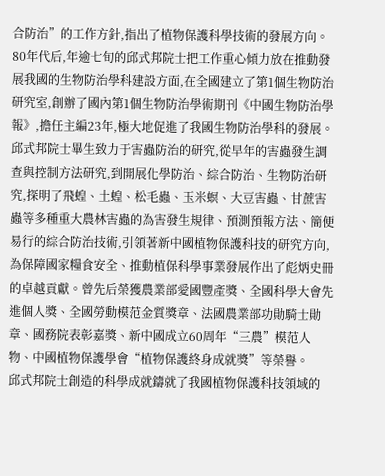合防治”的工作方針,指出了植物保護科學技術的發展方向。80年代后,年逾七旬的邱式邦院士把工作重心傾力放在推動發展我國的生物防治學科建設方面,在全國建立了第1個生物防治研究室,創辦了國內第1個生物防治學術期刊《中國生物防治學報》,擔任主編23年,極大地促進了我國生物防治學科的發展。
邱式邦院士畢生致力于害蟲防治的研究,從早年的害蟲發生調查與控制方法研究,到開展化學防治、綜合防治、生物防治研究,探明了飛蝗、土蝗、松毛蟲、玉米螟、大豆害蟲、甘蔗害蟲等多種重大農林害蟲的為害發生規律、預測預報方法、簡便易行的綜合防治技術,引領著新中國植物保護科技的研究方向,為保障國家糧食安全、推動植保科學事業發展作出了彪炳史冊的卓越貢獻。曾先后榮獲農業部愛國豐產獎、全國科學大會先進個人獎、全國勞動模范金質獎章、法國農業部功勛騎士勛章、國務院表彰嘉獎、新中國成立60周年“三農”模范人物、中國植物保護學會“植物保護終身成就獎”等榮譽。
邱式邦院士創造的科學成就鑄就了我國植物保護科技領域的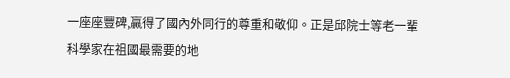一座座豐碑,贏得了國內外同行的尊重和敬仰。正是邱院士等老一輩科學家在祖國最需要的地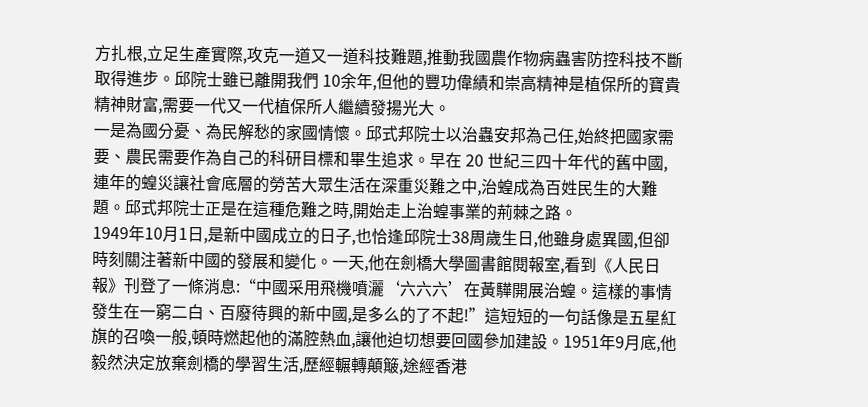方扎根,立足生產實際,攻克一道又一道科技難題,推動我國農作物病蟲害防控科技不斷取得進步。邱院士雖已離開我們 10余年,但他的豐功偉績和崇高精神是植保所的寶貴精神財富,需要一代又一代植保所人繼續發揚光大。
一是為國分憂、為民解愁的家國情懷。邱式邦院士以治蟲安邦為己任,始終把國家需要、農民需要作為自己的科研目標和畢生追求。早在 20 世紀三四十年代的舊中國, 連年的蝗災讓社會底層的勞苦大眾生活在深重災難之中,治蝗成為百姓民生的大難題。邱式邦院士正是在這種危難之時,開始走上治蝗事業的荊棘之路。
1949年10月1日,是新中國成立的日子,也恰逢邱院士38周歲生日,他雖身處異國,但卻時刻關注著新中國的發展和變化。一天,他在劍橋大學圖書館閱報室,看到《人民日報》刊登了一條消息:“中國采用飛機噴灑‘六六六’在黃驊開展治蝗。這樣的事情發生在一窮二白、百廢待興的新中國,是多么的了不起!”這短短的一句話像是五星紅旗的召喚一般,頓時燃起他的滿腔熱血,讓他迫切想要回國參加建設。1951年9月底,他毅然決定放棄劍橋的學習生活,歷經輾轉顛簸,途經香港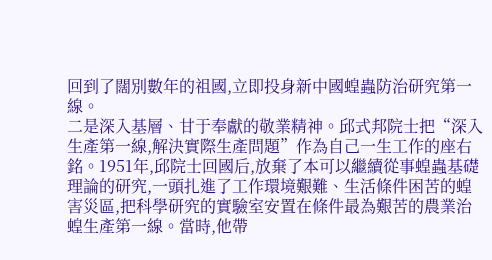回到了闊別數年的祖國,立即投身新中國蝗蟲防治研究第一線。
二是深入基層、甘于奉獻的敬業精神。邱式邦院士把“深入生產第一線,解決實際生產問題”作為自己一生工作的座右銘。1951年,邱院士回國后,放棄了本可以繼續從事蝗蟲基礎理論的研究,一頭扎進了工作環境艱難、生活條件困苦的蝗害災區,把科學研究的實驗室安置在條件最為艱苦的農業治蝗生產第一線。當時,他帶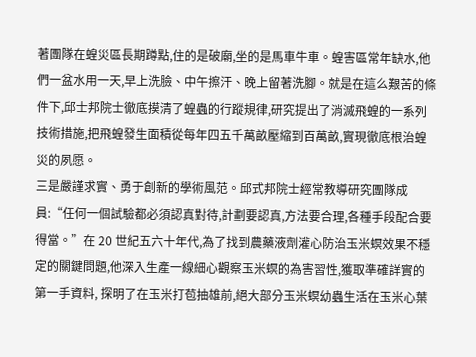著團隊在蝗災區長期蹲點,住的是破廟,坐的是馬車牛車。蝗害區常年缺水,他們一盆水用一天,早上洗臉、中午擦汗、晚上留著洗腳。就是在這么艱苦的條件下,邱士邦院士徹底摸清了蝗蟲的行蹤規律,研究提出了消滅飛蝗的一系列技術措施,把飛蝗發生面積從每年四五千萬畝壓縮到百萬畝,實現徹底根治蝗災的夙愿。
三是嚴謹求實、勇于創新的學術風范。邱式邦院士經常教導研究團隊成員:“任何一個試驗都必須認真對待,計劃要認真,方法要合理,各種手段配合要得當。”在 20 世紀五六十年代,為了找到農藥液劑灌心防治玉米螟效果不穩定的關鍵問題,他深入生產一線細心觀察玉米螟的為害習性,獲取準確詳實的第一手資料, 探明了在玉米打苞抽雄前,絕大部分玉米螟幼蟲生活在玉米心葉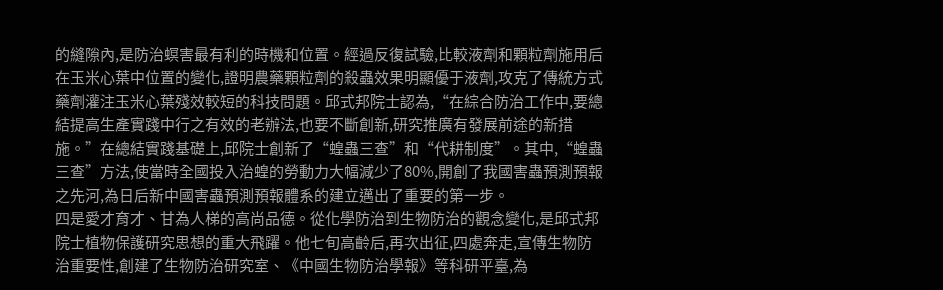的縫隙內,是防治螟害最有利的時機和位置。經過反復試驗,比較液劑和顆粒劑施用后在玉米心葉中位置的變化,證明農藥顆粒劑的殺蟲效果明顯優于液劑,攻克了傳統方式藥劑灌注玉米心葉殘效較短的科技問題。邱式邦院士認為,“在綜合防治工作中,要總結提高生產實踐中行之有效的老辦法,也要不斷創新,研究推廣有發展前途的新措施。”在總結實踐基礎上,邱院士創新了“蝗蟲三查”和“代耕制度”。其中,“蝗蟲三查”方法,使當時全國投入治蝗的勞動力大幅減少了80%,開創了我國害蟲預測預報之先河,為日后新中國害蟲預測預報體系的建立邁出了重要的第一步。
四是愛才育才、甘為人梯的高尚品德。從化學防治到生物防治的觀念變化,是邱式邦院士植物保護研究思想的重大飛躍。他七旬高齡后,再次出征,四處奔走,宣傳生物防治重要性,創建了生物防治研究室、《中國生物防治學報》等科研平臺,為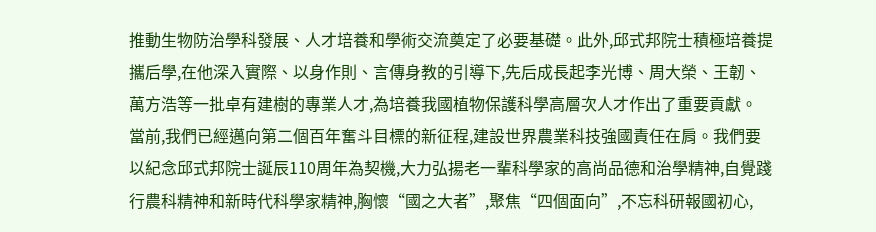推動生物防治學科發展、人才培養和學術交流奠定了必要基礎。此外,邱式邦院士積極培養提攜后學,在他深入實際、以身作則、言傳身教的引導下,先后成長起李光博、周大榮、王韌、萬方浩等一批卓有建樹的專業人才,為培養我國植物保護科學高層次人才作出了重要貢獻。
當前,我們已經邁向第二個百年奮斗目標的新征程,建設世界農業科技強國責任在肩。我們要以紀念邱式邦院士誕辰110周年為契機,大力弘揚老一輩科學家的高尚品德和治學精神,自覺踐行農科精神和新時代科學家精神,胸懷“國之大者”,聚焦“四個面向”,不忘科研報國初心,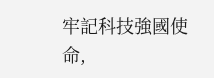牢記科技強國使命,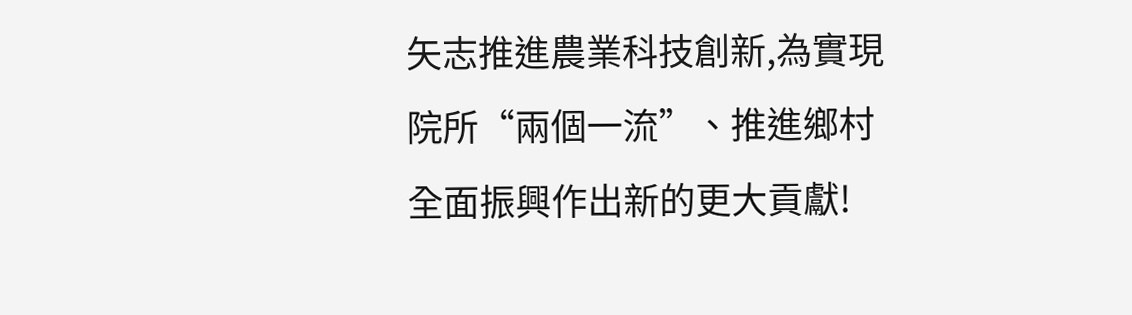矢志推進農業科技創新,為實現院所“兩個一流”、推進鄉村全面振興作出新的更大貢獻!